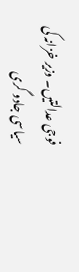فوجی عدالتیں۔ وزیر خزانہ کی سیاسی جادو گری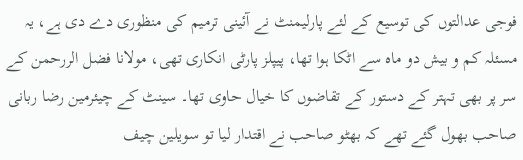فوجی عدالتوں کی توسیع کے لئے پارلیمنٹ نے آئینی ترمیم کی منظوری دے دی ہے، یہ مسئلہ کم و بیش دو ماہ سے اٹکا ہوا تھا، پیپلز پارٹی انکاری تھی، مولانا فضل الررحمن کے سر پر بھی تہتر کے دستور کے تقاضوں کا خیال حاوی تھا۔ سینٹ کے چیئرمین رضا ربانی صاحب بھول گئے تھے کہ بھٹو صاحب نے اقتدار لیا تو سویلین چیف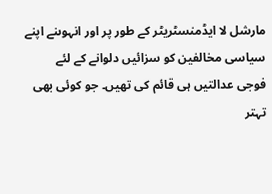مارشل لا ایڈمنسٹریٹر کے طور پر اور انہوںنے اپنے سیاسی مخالفین کو سزائیں دلوانے کے لئے فوجی عدالتیں ہی قائم کی تھیں۔ جو کوئی بھی تہتر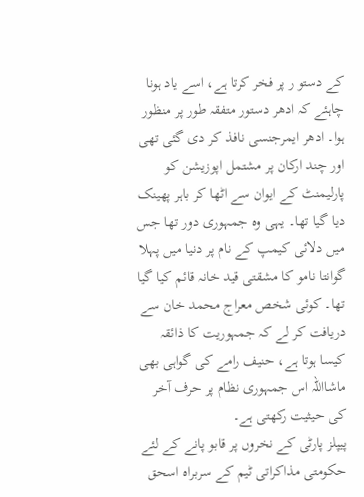کے دستو ر پر فخر کرتا ہے، اسے یاد ہونا چاہئے کہ ادھر دستور متفقہ طور پر منظور ہوا۔ ادھر ایمرجنسی نافذ کر دی گئی تھی اور چند ارکان پر مشتمل اپوزیشن کو پارلیمنٹ کے ایوان سے اٹھا کر باہر پھینک دیا گیا تھا۔ یہی وہ جمہوری دور تھا جس میں دلائی کیمپ کے نام پر دنیا میں پہلا گوانتا نامو کا مشقتی قید خانہ قائم کیا گیا تھا۔ کوئی شخص معراج محمد خان سے دریافت کر لے کہ جمہوریت کا ذائقہ کیسا ہوتا ہے، حنیف رامے کی گواہی بھی ماشااللہ اس جمہوری نظام پر حرف آخر کی حیثیت رکھتی ہے۔
پیپلز پارٹی کے نخروں پر قابو پانے کے لئے حکومتی مذاکراتی ٹیم کے سربراہ اسحق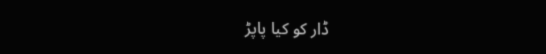ڈار کو کیا پاپڑ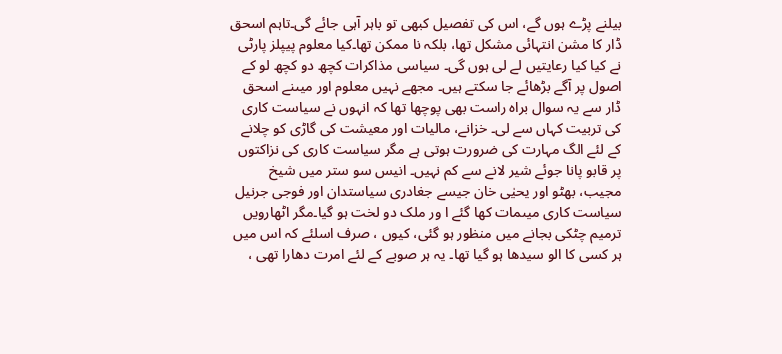بیلنے پڑے ہوں گے، اس کی تفصیل کبھی تو باہر آہی جائے گی۔تاہم اسحق ڈار کا مشن انتہائی مشکل تھا، بلکہ نا ممکن تھا۔کیا معلوم پیپلز پارٹی نے کیا کیا رعایتیں لے لی ہوں گی۔ سیاسی مذاکرات کچھ دو کچھ لو کے اصول پر آگے بڑھائے جا سکتے ہیں۔ مجھے نہیں معلوم اور میںنے اسحق ڈار سے یہ سوال براہ راست بھی پوچھا تھا کہ انہوں نے سیاست کاری کی تربیت کہاں سے لی۔ خزانے، مالیات اور معیشت کی گاڑی کو چلانے کے لئے الگ مہارت کی ضرورت ہوتی ہے مگر سیاست کاری کی نزاکتوں پر قابو پانا جوئے شیر لانے سے کم نہیں۔ انیس سو ستر میں شیخ مجیب، بھٹو اور یحیٰی خان جیسے جغادری سیاستدان اور فوجی جرنیل سیاست کاری میںمات کھا گئے ا ور ملک دو لخت ہو گیا۔مگر اٹھارویں ترمیم چٹکی بجانے میں منظور ہو گئی، کیوں ، صرف اسلئے کہ اس میں ہر کسی کا الو سیدھا ہو گیا تھا۔ یہ ہر صوبے کے لئے امرت دھارا تھی ،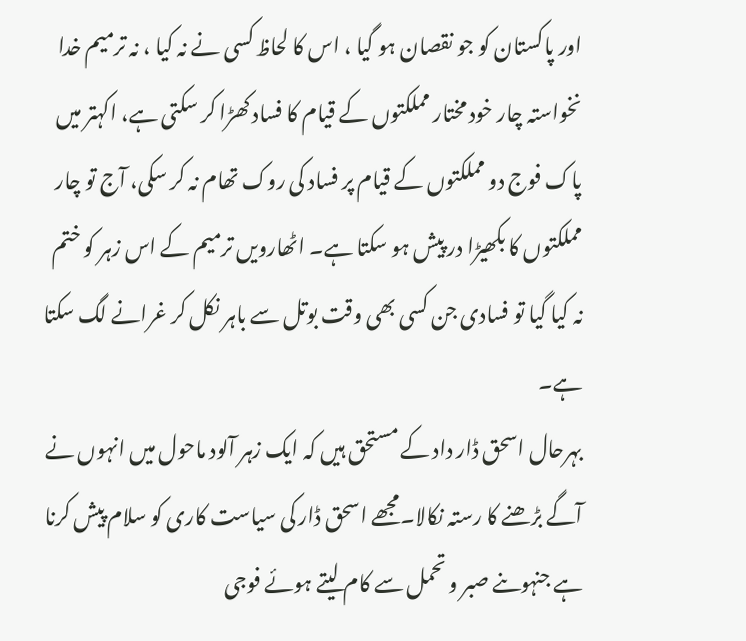اور پاکستان کو جو نقصان ہو گیا ، اس کا لحاظ کسی نے نہ کیا ، نہ ترمیم خدا نخواستہ چار خود مختار مملکتوں کے قیام کا فساد کھڑا کر سکتی ہے، اکہتر میں پاک فوج دو مملکتوں کے قیام پر فساد کی روک تھام نہ کر سکی، آج تو چار مملکتوں کا بکھیڑا در پیش ہو سکتا ہے۔ اٹھارویں ترمیم کے اس زہر کو ختم نہ کیا گیا تو فسادی جن کسی بھی وقت بوتل سے باہر نکل کر غرانے لگ سکتا ہے۔
بہرحال اسحق ڈار داد کے مستحق ہیں کہ ایک زہر آلود ماحول میں انہوں نے آگے بڑھنے کا رستہ نکالا۔مجھے اسحق ڈار کی سیاست کاری کو سلام پیش کرنا ہے جنہوںنے صبر و تحمل سے کام لیتے ہوئے فوجی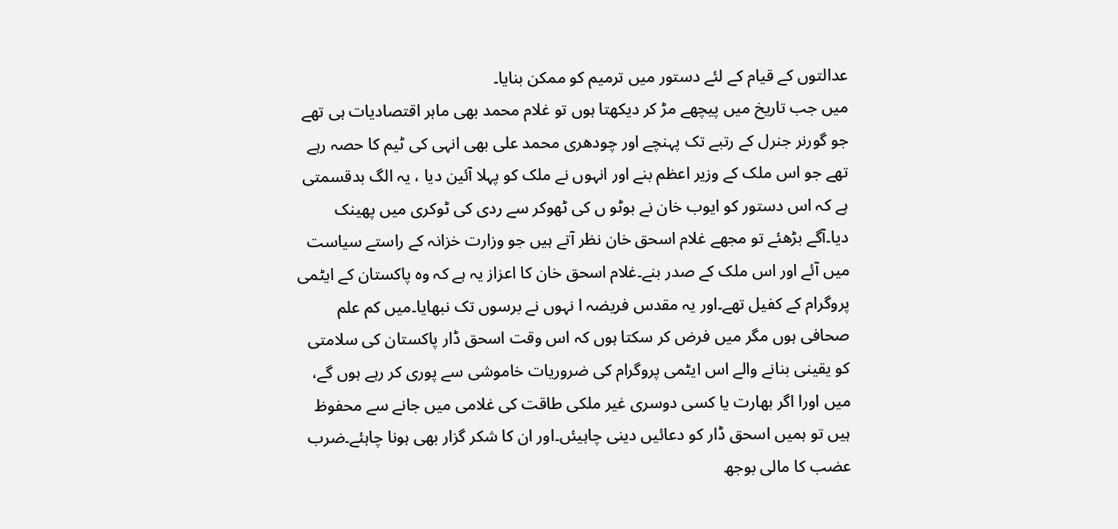عدالتوں کے قیام کے لئے دستور میں ترمیم کو ممکن بنایا۔
میں جب تاریخ میں پیچھے مڑ کر دیکھتا ہوں تو غلام محمد بھی ماہر اقتصادیات ہی تھے جو گورنر جنرل کے رتبے تک پہنچے اور چودھری محمد علی بھی انہی کی ٹیم کا حصہ رہے تھے جو اس ملک کے وزیر اعظم بنے اور انہوں نے ملک کو پہلا آئین دیا ، یہ الگ بدقسمتی ہے کہ اس دستور کو ایوب خان نے بوٹو ں کی ٹھوکر سے ردی کی ٹوکری میں پھینک دیا۔آگے بڑھئے تو مجھے غلام اسحق خان نظر آتے ہیں جو وزارت خزانہ کے راستے سیاست میں آئے اور اس ملک کے صدر بنے۔غلام اسحق خان کا اعزاز یہ ہے کہ وہ پاکستان کے ایٹمی پروگرام کے کفیل تھے۔اور یہ مقدس فریضہ ا نہوں نے برسوں تک نبھایا۔میں کم علم صحافی ہوں مگر میں فرض کر سکتا ہوں کہ اس وقت اسحق ڈار پاکستان کی سلامتی کو یقینی بنانے والے اس ایٹمی پروگرام کی ضروریات خاموشی سے پوری کر رہے ہوں گے، میں اورا اگر بھارت یا کسی دوسری غیر ملکی طاقت کی غلامی میں جانے سے محفوظ ہیں تو ہمیں اسحق ڈار کو دعائیں دینی چاہیئں۔اور ان کا شکر گزار بھی ہونا چاہئے۔ضرب عضب کا مالی بوجھ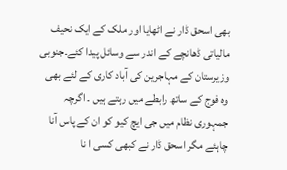بھی اسحق ڈار نے اٹھایا اور ملک کے ایک نحیف مالیاتی ڈھانچے کے اندر سے وسائل پیدا کئے۔جنوبی وزیرستان کے مہاجرین کی آباد کاری کے لئے بھی وہ فوج کے ساتھ رابطے میں رہتے ہیں ۔ اگرچہ جمہوری نظام میں جی ایچ کیو کو ان کے پاس آنا چاہئے مگر اسحق ڈار نے کبھی کسی ا نا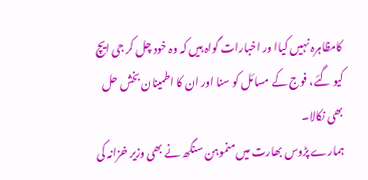کامظاہرہ نہیں کیاا ور اخبارات گواہ ہیں کہ وہ خود چل کر جی ایچ کیو گئے، فوج کے مسائل کو سنا اور ان کا اطمینان بخش حل بھی نکالا۔
ہمارے پڑوس بھارت میں منموہن سنگھ نے بھی وزیر خزانہ کی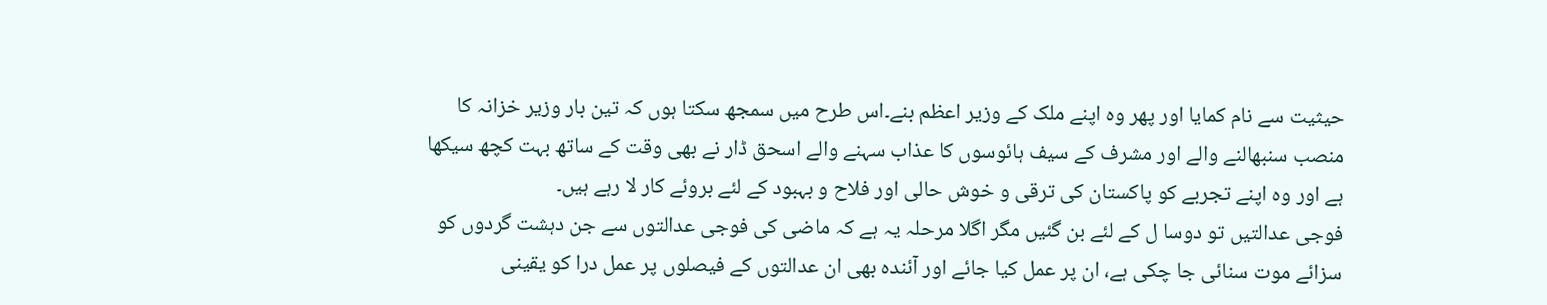حیثیت سے نام کمایا اور پھر وہ اپنے ملک کے وزیر اعظم بنے۔اس طرح میں سمجھ سکتا ہوں کہ تین بار وزیر خزانہ کا منصب سنبھالنے والے اور مشرف کے سیف ہائوسوں کا عذاب سہنے والے اسحق ڈار نے بھی وقت کے ساتھ بہت کچھ سیکھا ہے اور وہ اپنے تجربے کو پاکستان کی ترقی و خوش حالی اور فلاح و بہبود کے لئے بروئے کار لا رہے ہیں۔
فوجی عدالتیں تو دوسا ل کے لئے بن گئیں مگر اگلا مرحلہ یہ ہے کہ ماضی کی فوجی عدالتوں سے جن دہشت گردوں کو سزائے موت سنائی جا چکی ہے، ان پر عمل کیا جائے اور آئندہ بھی ان عدالتوں کے فیصلوں پر عمل درا کو یقینی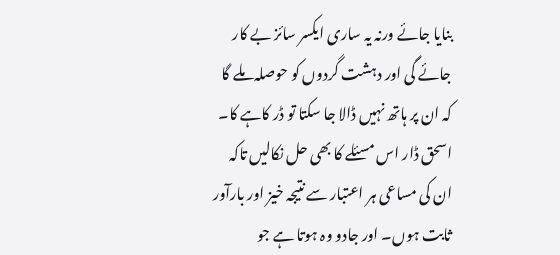بنایا جائے ورنہ یہ ساری ایکسر سائز بے کار جائے گی اور دہشت گردوں کو حوصلہ ملے گا کہ ان پر ہاتھ نہیں ڈالا جا سکتا تو ڈر کاہے کا۔
اسحق ڈار اس مسئلے کا بھی حل نکالیں تاکہ ان کی مساعی ہر اعتبار سے نتیجہ خیز اور بارآور ثابت ہوں۔ اور جادو وہ ہوتا ہے جو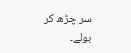سر چڑھ کر بولے۔